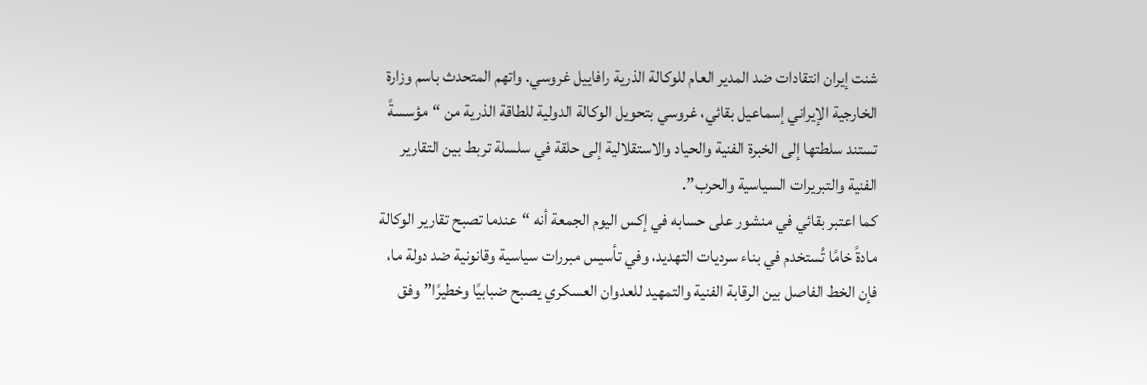شنت إيران انتقادات ضد المدير العام للوكالة الذرية رافاييل غروسي. واتهم المتحدث باسم وزارة الخارجية الإيراني إسماعيل بقائي، غروسي بتحويل الوكالة الدولية للطاقة الذرية من “مؤسسةً تستند سلطتها إلى الخبرة الفنية والحياد والاستقلالية إلى حلقة في سلسلة تربط بين التقارير الفنية والتبريرات السياسية والحرب”.
كما اعتبر بقائي في منشور على حسابه في إكس اليوم الجمعة أنه “عندما تصبح تقارير الوكالة مادةً خامًا تُستخدم في بناء سرديات التهديد، وفي تأسيس مبررات سياسية وقانونية ضد دولة ما، فإن الخط الفاصل بين الرقابة الفنية والتمهيد للعدوان العسكري يصبح ضبابيًا وخطيرًا” وفق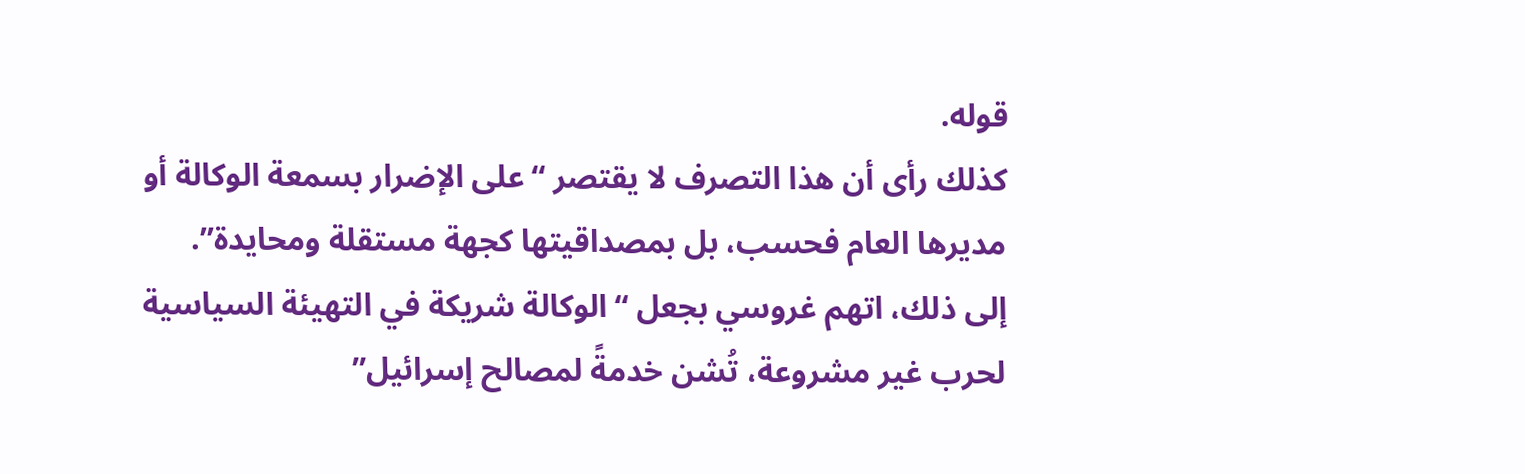قوله.
كذلك رأى أن هذا التصرف لا يقتصر “على الإضرار بسمعة الوكالة أو مديرها العام فحسب، بل بمصداقيتها كجهة مستقلة ومحايدة”.
إلى ذلك، اتهم غروسي بجعل “الوكالة شريكة في التهيئة السياسية لحرب غير مشروعة، تُشن خدمةً لمصالح إسرائيل”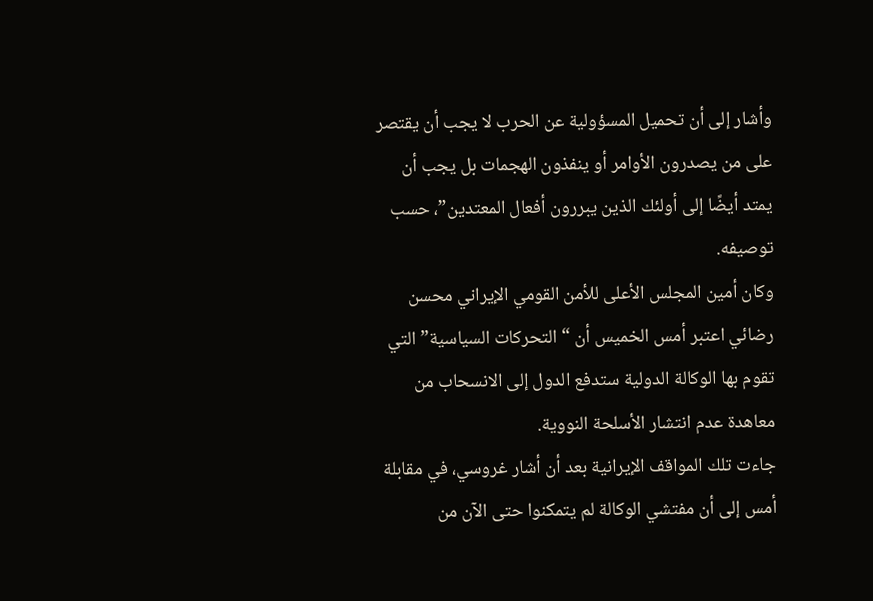وأشار إلى أن تحميل المسؤولية عن الحرب لا يجب أن يقتصر على من يصدرون الأوامر أو ينفذون الهجمات بل يجب أن يمتد أيضًا إلى أولئك الذين يبررون أفعال المعتدين”، حسب توصيفه.
وكان أمين المجلس الأعلى للأمن القومي الإيراني محسن رضائي اعتبر أمس الخميس أن “التحركات السياسية” التي تقوم بها الوكالة الدولية ستدفع الدول إلى الانسحاب من معاهدة عدم انتشار الأسلحة النووية.
جاءت تلك المواقف الإيرانية بعد أن أشار غروسي، في مقابلة أمس إلى أن مفتشي الوكالة لم يتمكنوا حتى الآن من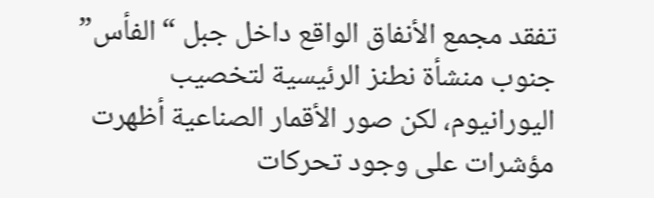تفقد مجمع الأنفاق الواقع داخل جبل “الفأس” جنوب منشأة نطنز الرئيسية لتخصيب اليورانيوم، لكن صور الأقمار الصناعية أظهرت مؤشرات على وجود تحركات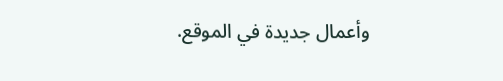وأعمال جديدة في الموقع.